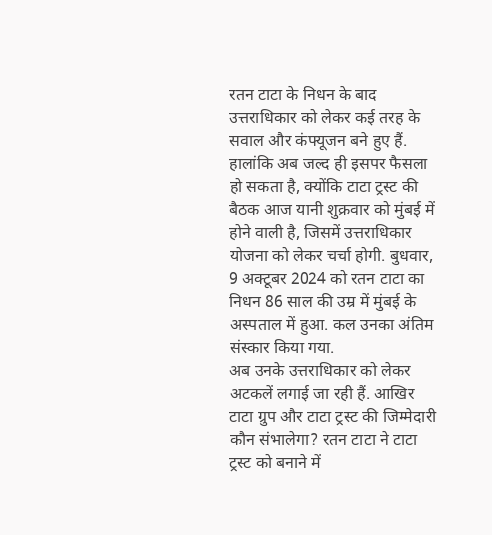रतन टाटा के निधन के बाद उत्तराधिकार को लेकर कई तरह के सवाल और कंफ्यूजन बने हुए हैं. हालांकि अब जल्द ही इसपर फैसला हो सकता है, क्योंकि टाटा ट्रस्ट की बैठक आज यानी शुक्रवार को मुंबई में होने वाली है, जिसमें उत्तराधिकार योजना को लेकर चर्चा होगी. बुधवार, 9 अक्टूबर 2024 को रतन टाटा का निधन 86 साल की उम्र में मुंबई के अस्पताल में हुआ. कल उनका अंतिम संस्कार किया गया.
अब उनके उत्तराधिकार को लेकर अटकलें लगाई जा रही हैं. आखिर टाटा ग्रुप और टाटा ट्रस्ट की जिम्मेदारी कौन संभालेगा? रतन टाटा ने टाटा ट्रस्ट को बनाने में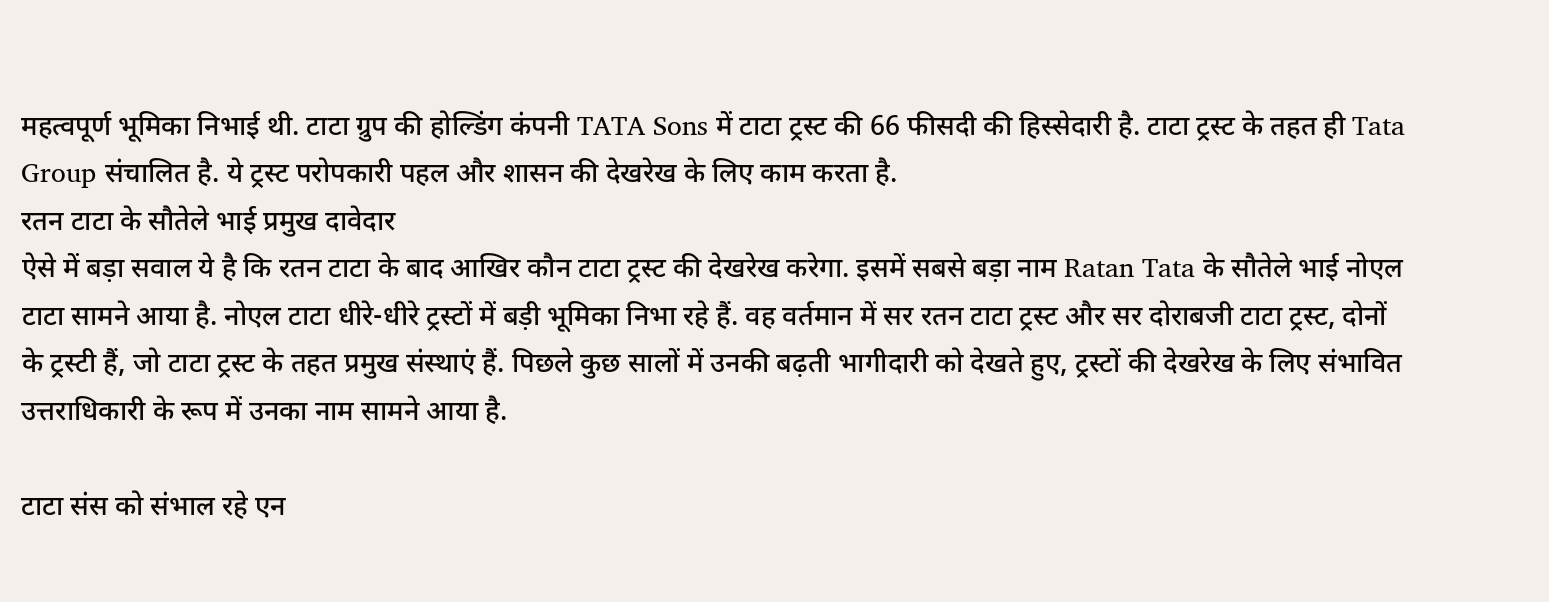महत्वपूर्ण भूमिका निभाई थी. टाटा ग्रुप की होल्डिंग कंपनी TATA Sons में टाटा ट्रस्ट की 66 फीसदी की हिस्सेदारी है. टाटा ट्रस्ट के तहत ही Tata Group संचालित है. ये ट्रस्ट परोपकारी पहल और शासन की देखरेख के लिए काम करता है.
रतन टाटा के सौतेले भाई प्रमुख दावेदार
ऐसे में बड़ा सवाल ये है कि रतन टाटा के बाद आखिर कौन टाटा ट्रस्ट की देखरेख करेगा. इसमें सबसे बड़ा नाम Ratan Tata के सौतेले भाई नोएल टाटा सामने आया है. नोएल टाटा धीरे-धीरे ट्रस्टों में बड़ी भूमिका निभा रहे हैं. वह वर्तमान में सर रतन टाटा ट्रस्ट और सर दोराबजी टाटा ट्रस्ट, दोनों के ट्रस्टी हैं, जो टाटा ट्रस्ट के तहत प्रमुख संस्थाएं हैं. पिछले कुछ सालों में उनकी बढ़ती भागीदारी को देखते हुए, ट्रस्टों की देखरेख के लिए संभावित उत्तराधिकारी के रूप में उनका नाम सामने आया है.

टाटा संस को संभाल रहे एन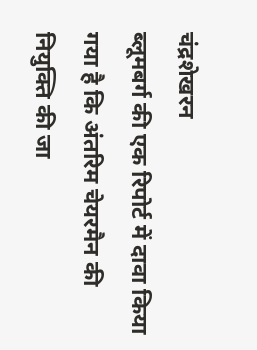चंद्रशेखरन
ब्लूमबर्ग की एक रिपोर्ट में दावा किया गया है कि अंतरिम चेयरमैन की नियुक्ति की जा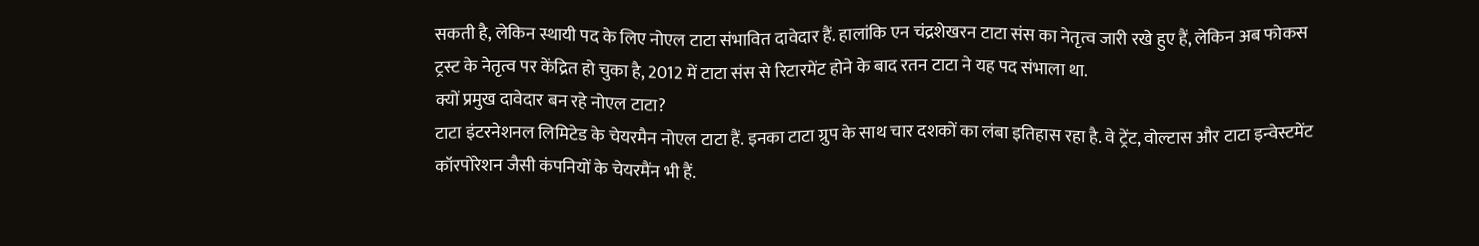सकती है, लेकिन स्थायी पद के लिए नोएल टाटा संभावित दावेदार हैं. हालांकि एन चंद्रशेखरन टाटा संस का नेतृत्व जारी रखे हुए हैं, लेकिन अब फोकस ट्रस्ट के नेतृत्व पर केंद्रित हो चुका है, 2012 में टाटा संस से रिटारमेंट होने के बाद रतन टाटा ने यह पद संभाला था.
क्यों प्रमुख दावेदार बन रहे नोएल टाटा?
टाटा इंटरनेशनल लिमिटेड के चेयरमैन नोएल टाटा हैं. इनका टाटा ग्रुप के साथ चार दशकों का लंबा इतिहास रहा है. वे ट्रेंट, वोल्टास और टाटा इन्वेस्टमेंट कॉरपोरेशन जैसी कंपनियों के चेयरमैंन भी हैं.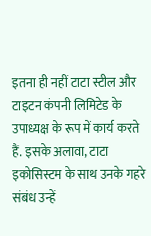इतना ही नहीं टाटा स्टील और टाइटन कंपनी लिमिटेड के उपाध्यक्ष के रूप में कार्य करते हैं. इसके अलावा, टाटा इकोसिस्टम के साथ उनके गहरे संबंध उन्हें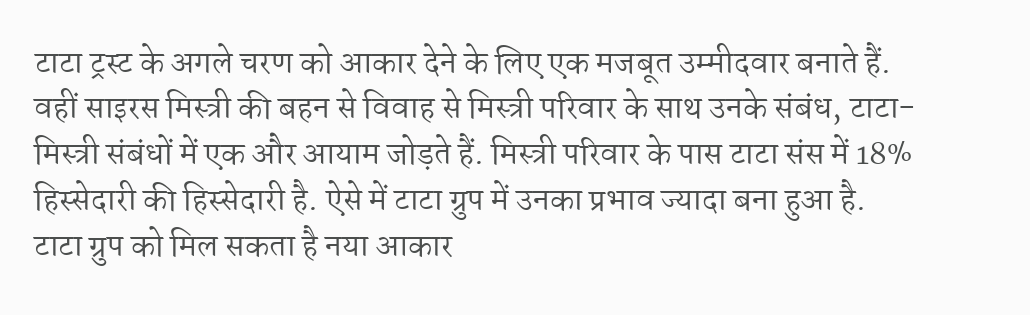टाटा ट्रस्ट के अगले चरण को आकार देने के लिए एक मजबूत उम्मीदवार बनाते हैं.
वहीं साइरस मिस्त्री की बहन से विवाह से मिस्त्री परिवार के साथ उनके संबंध, टाटा-मिस्त्री संबंधों में एक और आयाम जोड़ते हैं. मिस्त्री परिवार के पास टाटा संस में 18% हिस्सेदारी की हिस्सेदारी है. ऐसे में टाटा ग्रुप में उनका प्रभाव ज्यादा बना हुआ है.
टाटा ग्रुप को मिल सकता है नया आकार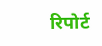रिपोर्ट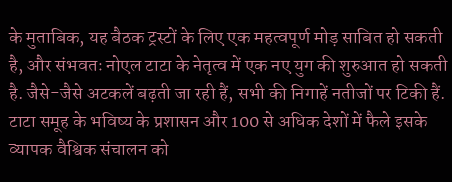के मुताबिक, यह बैठक ट्रस्टों के लिए एक महत्वपूर्ण मोड़ साबित हो सकती है, और संभवतः नोएल टाटा के नेतृत्व में एक नए युग की शुरुआत हो सकती है. जैसे-जैसे अटकलें बढ़ती जा रही हैं, सभी की निगाहें नतीजों पर टिकी हैं. टाटा समूह के भविष्य के प्रशासन और 100 से अधिक देशों में फैले इसके व्यापक वैश्विक संचालन को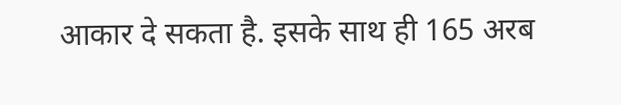आकार दे सकता है. इसके साथ ही 165 अरब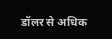डॉलर से अधिक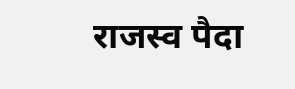राजस्व पैदा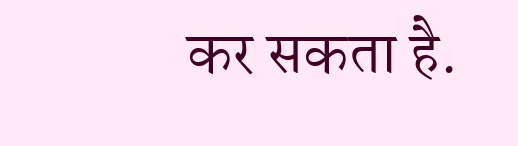कर सकता है.